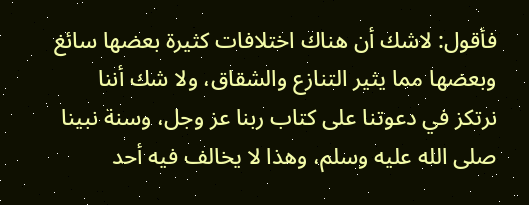فأقول: لاشك أن هناك اختلافات كثيرة بعضها سائغ وبعضها مما يثير التنازع والشقاق، ولا شك أننا نرتكز في دعوتنا على كتاب ربنا عز وجل، وسنة نبينا صلى الله عليه وسلم، وهذا لا يخالف فيه أحد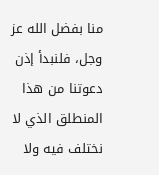منا بفضل الله عز وجل، فلنبدأ إذن دعوتنا من هذا المنطلق الذي لا نختلف فيه ولا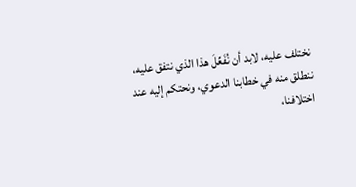نختلف عليه، لابد أن نُفَعِّلَ هذا الذي نتفق عليه، ننطلق منه في خطابنا الدعوي، ونحتكم إليه عند اختلافنا،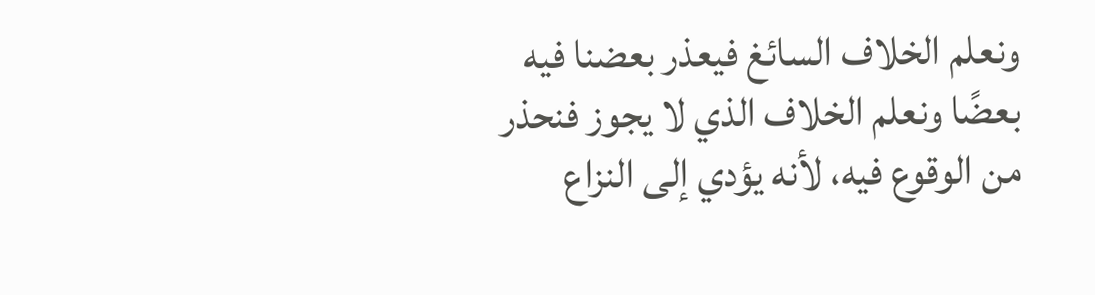ونعلم الخلاف السائغ فيعذر بعضنا فيه بعضًا ونعلم الخلاف الذي لا يجوز فنحذر من الوقوع فيه، لأنه يؤدي إلى النزاع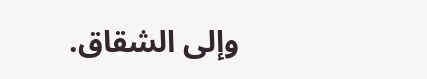وإلى الشقاق.